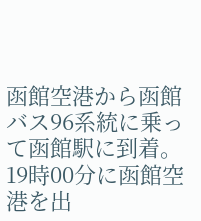函館空港から函館バス96系統に乗って函館駅に到着。19時00分に函館空港を出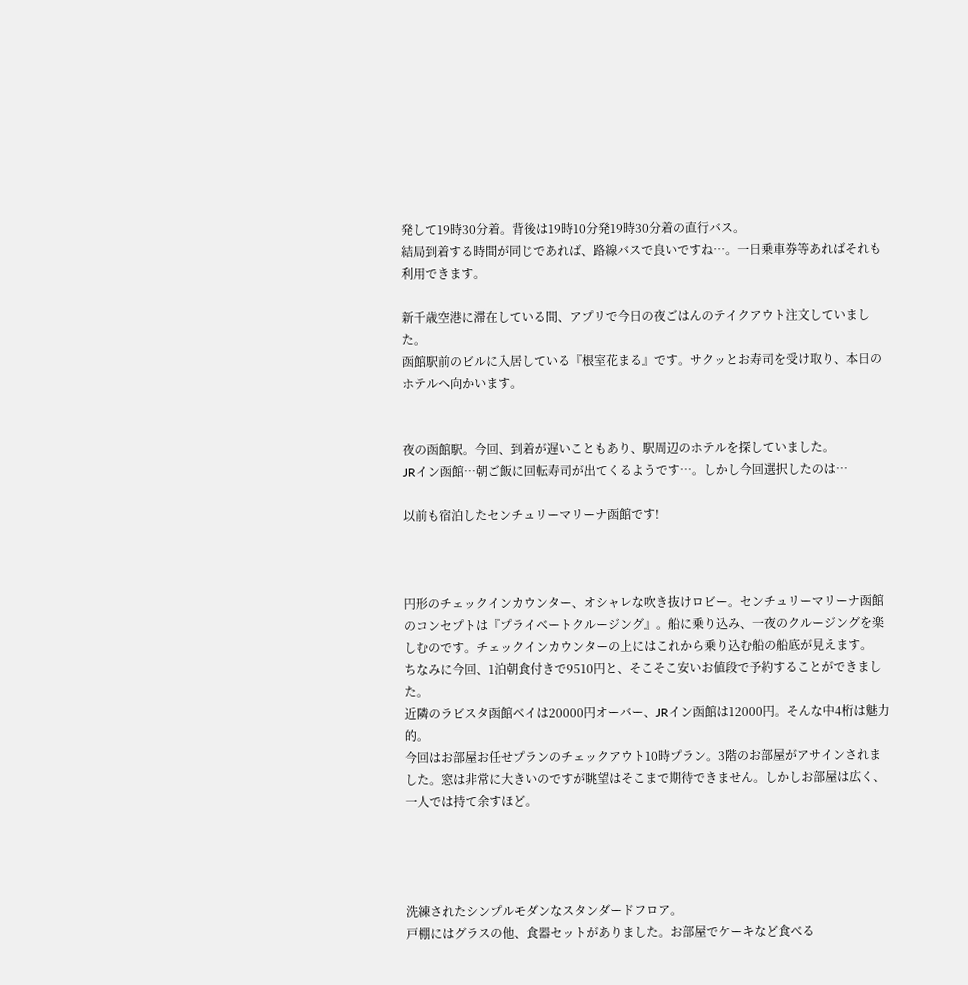発して19時30分着。背後は19時10分発19時30分着の直行バス。
結局到着する時間が同じであれば、路線バスで良いですね…。一日乗車券等あればそれも利用できます。

新千歳空港に滞在している間、アプリで今日の夜ごはんのテイクアウト注文していました。
函館駅前のビルに入居している『根室花まる』です。サクッとお寿司を受け取り、本日のホテルへ向かいます。


夜の函館駅。今回、到着が遅いこともあり、駅周辺のホテルを探していました。
JRイン函館…朝ご飯に回転寿司が出てくるようです…。しかし今回選択したのは…

以前も宿泊したセンチュリーマリーナ函館です!



円形のチェックインカウンター、オシャレな吹き抜けロビー。センチュリーマリーナ函館のコンセプトは『プライベートクルージング』。船に乗り込み、一夜のクルージングを楽しむのです。チェックインカウンターの上にはこれから乗り込む船の船底が見えます。
ちなみに今回、1泊朝食付きで9510円と、そこそこ安いお値段で予約することができました。
近隣のラビスタ函館ベイは20000円オーバー、JRイン函館は12000円。そんな中4桁は魅力的。
今回はお部屋お任せプランのチェックアウト10時プラン。3階のお部屋がアサインされました。窓は非常に大きいのですが眺望はそこまで期待できません。しかしお部屋は広く、一人では持て余すほど。




洗練されたシンプルモダンなスタンダードフロア。
戸棚にはグラスの他、食器セットがありました。お部屋でケーキなど食べる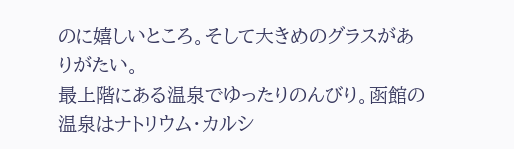のに嬉しいところ。そして大きめのグラスがありがたい。
最上階にある温泉でゆったりのんびり。函館の温泉はナトリウム・カルシ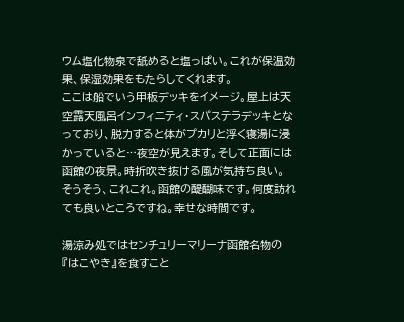ウム塩化物泉で舐めると塩っぱい。これが保温効果、保湿効果をもたらしてくれます。
ここは船でいう甲板デッキをイメージ。屋上は天空露天風呂インフィニティ・スパステラデッキとなっており、脱力すると体がプカリと浮く寝湯に浸かっていると…夜空が見えます。そして正面には函館の夜景。時折吹き抜ける風が気持ち良い。
そうそう、これこれ。函館の醍醐味です。何度訪れても良いところですね。幸せな時間です。

湯涼み処ではセンチュリーマリーナ函館名物の『はこやき』を食すこと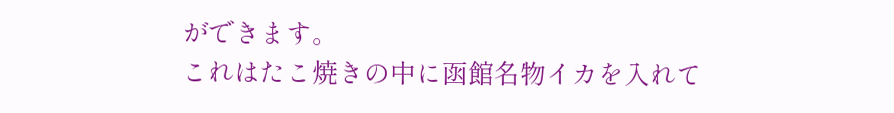ができます。
これはたこ焼きの中に函館名物イカを入れて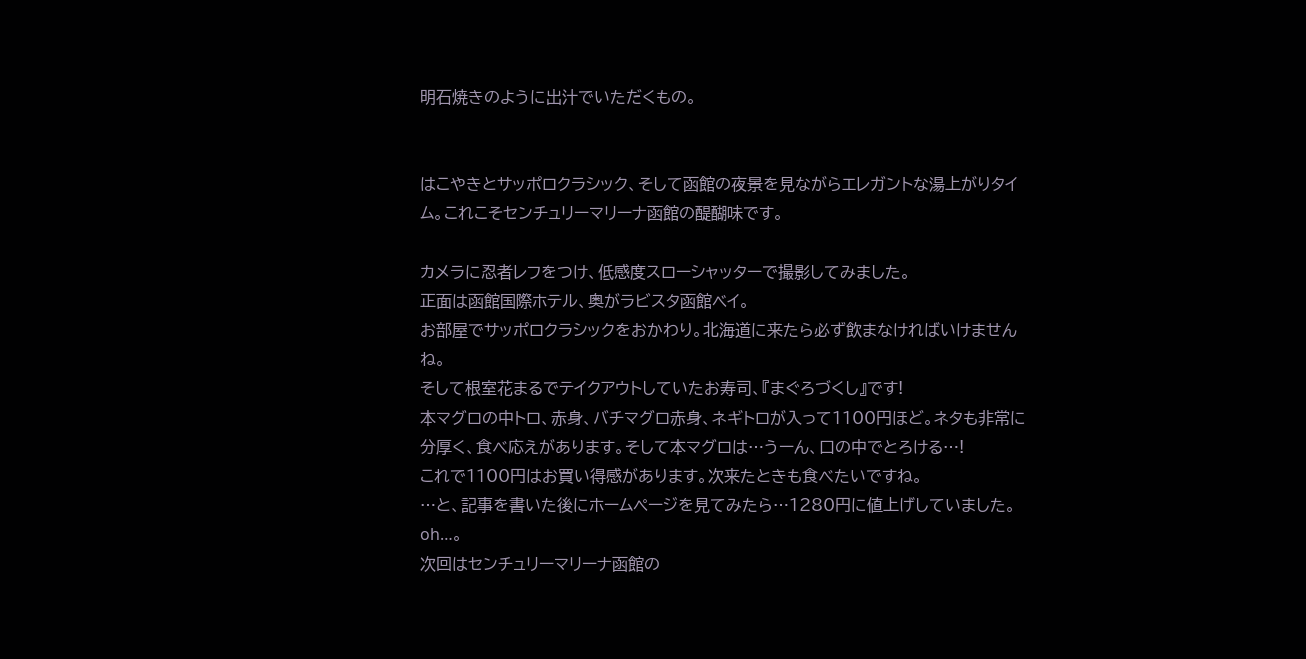明石焼きのように出汁でいただくもの。


はこやきとサッポロクラシック、そして函館の夜景を見ながらエレガントな湯上がりタイム。これこそセンチュリーマリーナ函館の醍醐味です。

カメラに忍者レフをつけ、低感度スローシャッターで撮影してみました。
正面は函館国際ホテル、奥がラビスタ函館ベイ。
お部屋でサッポロクラシックをおかわり。北海道に来たら必ず飲まなければいけませんね。
そして根室花まるでテイクアウトしていたお寿司、『まぐろづくし』です!
本マグロの中トロ、赤身、バチマグロ赤身、ネギトロが入って1100円ほど。ネタも非常に分厚く、食べ応えがあります。そして本マグロは…うーん、口の中でとろける…!
これで1100円はお買い得感があります。次来たときも食べたいですね。
…と、記事を書いた後にホームページを見てみたら…1280円に値上げしていました。oh…。
次回はセンチュリーマリーナ函館の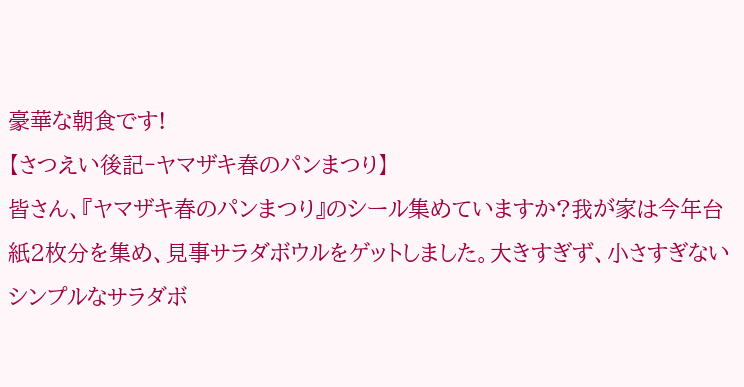豪華な朝食です!
【さつえい後記‐ヤマザキ春のパンまつり】
皆さん、『ヤマザキ春のパンまつり』のシール集めていますか?我が家は今年台紙2枚分を集め、見事サラダボウルをゲットしました。大きすぎず、小さすぎないシンプルなサラダボ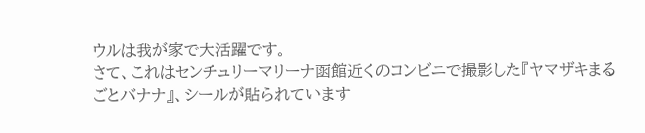ウルは我が家で大活躍です。
さて、これはセンチュリーマリーナ函館近くのコンビニで撮影した『ヤマザキまるごとバナナ』、シールが貼られています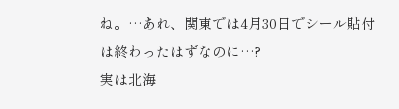ね。…あれ、関東では4月30日でシール貼付は終わったはずなのに…?
実は北海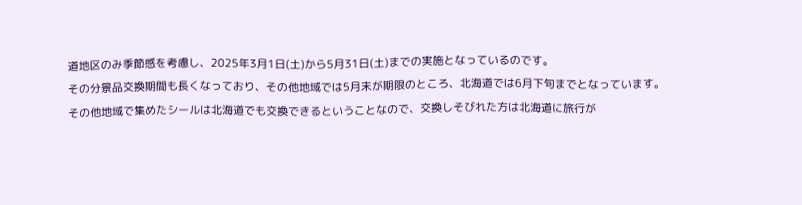道地区のみ季節感を考慮し、2025年3月1日(土)から5月31日(土)までの実施となっているのです。
その分景品交換期間も長くなっており、その他地域では5月末が期限のところ、北海道では6月下旬までとなっています。
その他地域で集めたシールは北海道でも交換できるということなので、交換しそびれた方は北海道に旅行が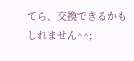てら、交換できるかもしれません^^;